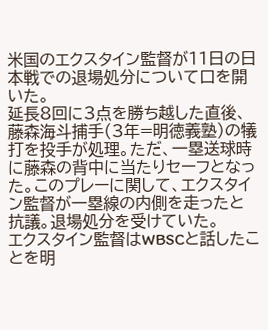米国のエクスタイン監督が11日の日本戦での退場処分について口を開いた。
延長8回に3点を勝ち越した直後、藤森海斗捕手(3年=明徳義塾)の犠打を投手が処理。ただ、一塁送球時に藤森の背中に当たりセーフとなった。このプレーに関して、エクスタイン監督が一塁線の内側を走ったと抗議。退場処分を受けていた。
エクスタイン監督はWBSCと話したことを明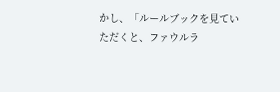かし、「ルールブックを見ていただくと、ファウルラ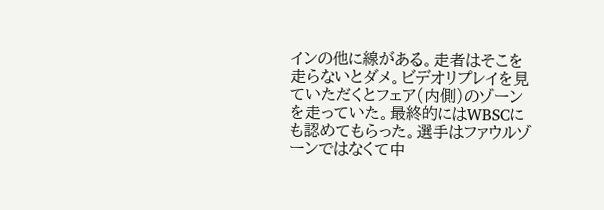インの他に線がある。走者はそこを走らないとダメ。ビデオリプレイを見ていただくとフェア(内側)のゾーンを走っていた。最終的にはWBSCにも認めてもらった。選手はファウルゾーンではなくて中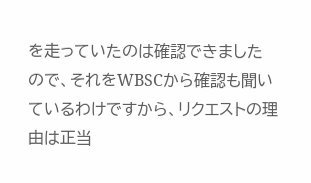を走っていたのは確認できましたので、それをWBSCから確認も聞いているわけですから、リクエストの理由は正当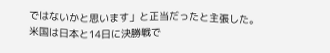ではないかと思います」と正当だったと主張した。
米国は日本と14日に決勝戦で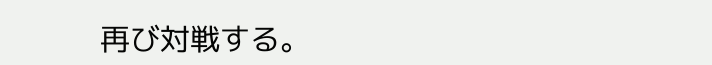再び対戦する。